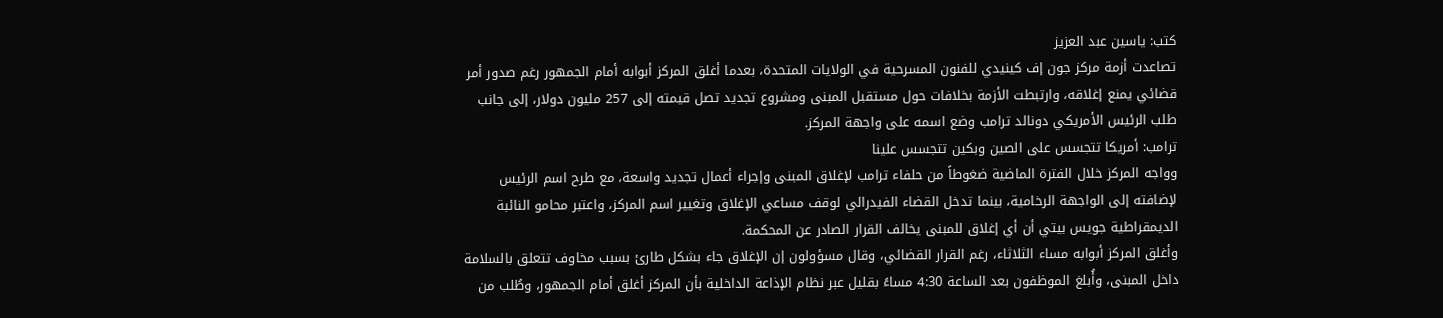كتب: ياسين عبد العزيز
تصاعدت أزمة مركز جون إف كينيدي للفنون المسرحية في الولايات المتحدة، بعدما أغلق المركز أبوابه أمام الجمهور رغم صدور أمر قضائي يمنع إغلاقه، وارتبطت الأزمة بخلافات حول مستقبل المبنى ومشروع تجديد تصل قيمته إلى 257 مليون دولار، إلى جانب طلب الرئيس الأمريكي دونالد ترامب وضع اسمه على واجهة المركز.
ترامب: أمريكا تتجسس على الصين وبكين تتجسس علينا
وواجه المركز خلال الفترة الماضية ضغوطاً من حلفاء ترامب لإغلاق المبنى وإجراء أعمال تجديد واسعة، مع طرح اسم الرئيس لإضافته إلى الواجهة الرخامية، بينما تدخل القضاء الفيدرالي لوقف مساعي الإغلاق وتغيير اسم المركز، واعتبر محامو النائبة الديمقراطية جويس بيتي أن أي إغلاق للمبنى يخالف القرار الصادر عن المحكمة.
وأغلق المركز أبوابه مساء الثلاثاء، رغم القرار القضائي، وقال مسؤولون إن الإغلاق جاء بشكل طارئ بسبب مخاوف تتعلق بالسلامة داخل المبنى، وأُبلغ الموظفون بعد الساعة 4:30 مساءً بقليل عبر نظام الإذاعة الداخلية بأن المركز أغلق أمام الجمهور، وطُلب من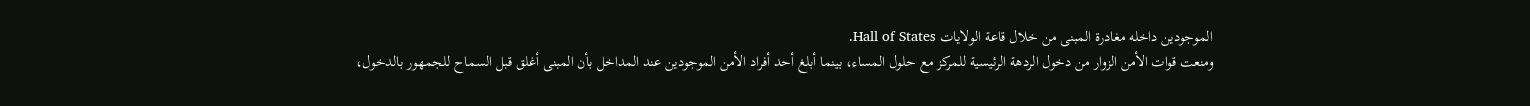الموجودين داخله مغادرة المبنى من خلال قاعة الولايات Hall of States.
ومنعت قوات الأمن الزوار من دخول الردهة الرئيسية للمركز مع حلول المساء، بينما أبلغ أحد أفراد الأمن الموجودين عند المداخل بأن المبنى أغلق قبل السماح للجمهور بالدخول،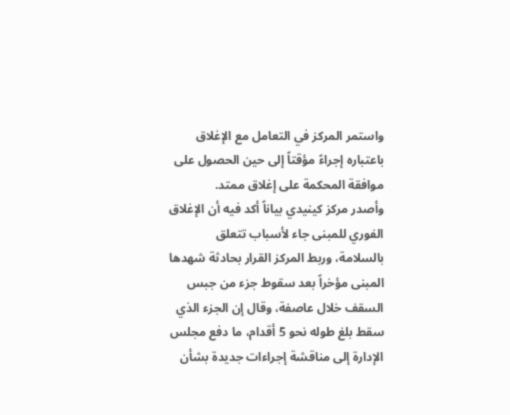واستمر المركز في التعامل مع الإغلاق باعتباره إجراءً مؤقتاً إلى حين الحصول على موافقة المحكمة على إغلاق ممتد.
وأصدر مركز كينيدي بياناً أكد فيه أن الإغلاق الفوري للمبنى جاء لأسباب تتعلق بالسلامة، وربط المركز القرار بحادثة شهدها المبنى مؤخراً بعد سقوط جزء من جبس السقف خلال عاصفة، وقال إن الجزء الذي سقط بلغ طوله نحو 5 أقدام، ما دفع مجلس الإدارة إلى مناقشة إجراءات جديدة بشأن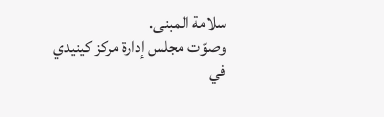سلامة المبنى.
وصوّت مجلس إدارة مركز كينيدي في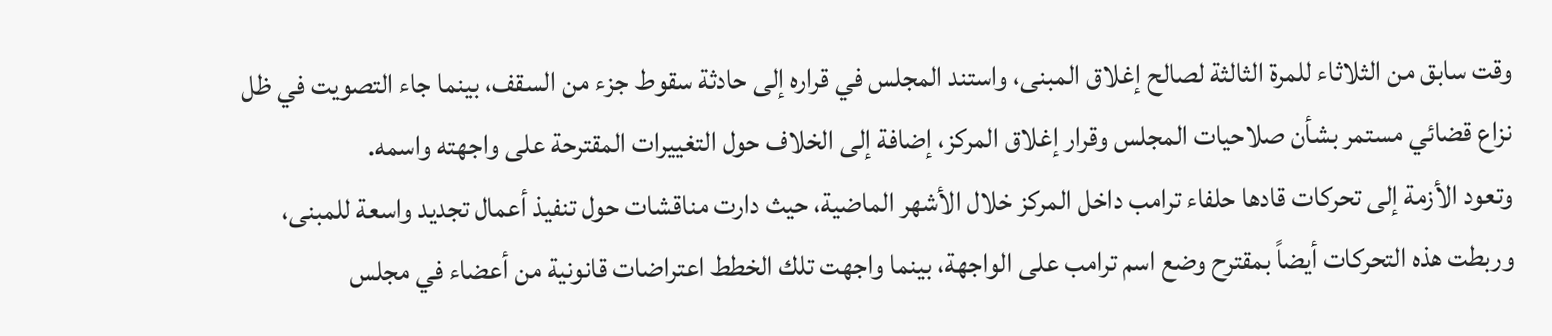وقت سابق من الثلاثاء للمرة الثالثة لصالح إغلاق المبنى، واستند المجلس في قراره إلى حادثة سقوط جزء من السقف، بينما جاء التصويت في ظل نزاع قضائي مستمر بشأن صلاحيات المجلس وقرار إغلاق المركز، إضافة إلى الخلاف حول التغييرات المقترحة على واجهته واسمه.
وتعود الأزمة إلى تحركات قادها حلفاء ترامب داخل المركز خلال الأشهر الماضية، حيث دارت مناقشات حول تنفيذ أعمال تجديد واسعة للمبنى، وربطت هذه التحركات أيضاً بمقترح وضع اسم ترامب على الواجهة، بينما واجهت تلك الخطط اعتراضات قانونية من أعضاء في مجلس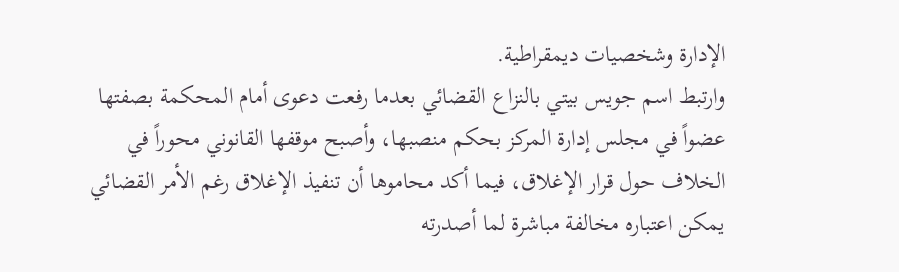الإدارة وشخصيات ديمقراطية.
وارتبط اسم جويس بيتي بالنزاع القضائي بعدما رفعت دعوى أمام المحكمة بصفتها عضواً في مجلس إدارة المركز بحكم منصبها، وأصبح موقفها القانوني محوراً في الخلاف حول قرار الإغلاق، فيما أكد محاموها أن تنفيذ الإغلاق رغم الأمر القضائي يمكن اعتباره مخالفة مباشرة لما أصدرته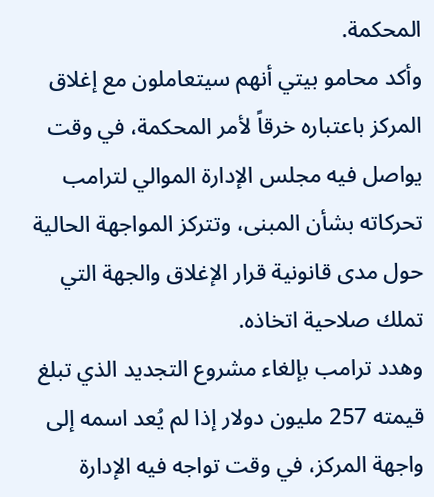المحكمة.
وأكد محامو بيتي أنهم سيتعاملون مع إغلاق المركز باعتباره خرقاً لأمر المحكمة، في وقت يواصل فيه مجلس الإدارة الموالي لترامب تحركاته بشأن المبنى، وتتركز المواجهة الحالية حول مدى قانونية قرار الإغلاق والجهة التي تملك صلاحية اتخاذه.
وهدد ترامب بإلغاء مشروع التجديد الذي تبلغ قيمته 257 مليون دولار إذا لم يُعد اسمه إلى واجهة المركز، في وقت تواجه فيه الإدارة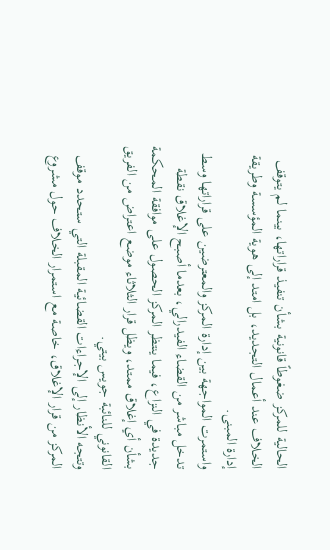الحالية للمركز ضغوطاً قانونية بشأن تنفيذ قراراتها، بينما لم يتوقف الخلاف عند أعمال التجديد، بل امتد إلى هوية المؤسسة وطريقة إدارة المبنى.
واستمرت المواجهة بين إدارة المركز والمعترضين على قراراتها وسط تدخل مباشر من القضاء الفيدرالي، بعدما أصبح الإغلاق نقطة جديدة في النزاع، فيما ينتظر المركز الحصول على موافقة المحكمة بشأن أي إغلاق ممتد، ويظل قرار الثلاثاء موضع اعتراض من الفريق القانوني للنائبة جويس بيتي.
وتتجه الأنظار إلى الإجراءات القضائية المقبلة التي ستحدد موقف المركز من قرار الإغلاق، خاصة مع استمرار الخلاف حول مشروع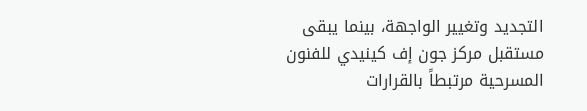التجديد وتغيير الواجهة، بينما يبقى مستقبل مركز جون إف كينيدي للفنون المسرحية مرتبطاً بالقرارات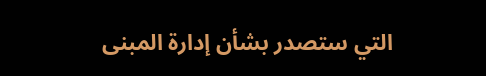التي ستصدر بشأن إدارة المبنى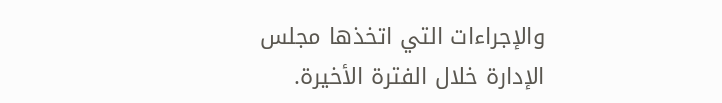والإجراءات التي اتخذها مجلس الإدارة خلال الفترة الأخيرة.